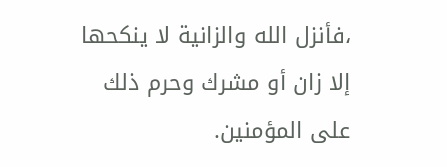،فأنزل الله والزانية لا ينكحها إلا زان أو مشرك وحرم ذلك على المؤمنين.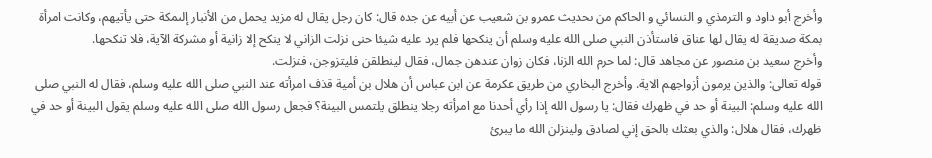وأخرج أبو داود و الترمذي و النسائي و الحاكم من ىحديث عمرو بن شعيب عن أبيه عن جده قال: كان رجل يقال له مزيد يحمل من الأنبار إلىمكة حتى يأتيهم، وكانت امرأة بمكة صديقة له يقال لها عناق فاستأذن النبي صلى الله عليه وسلم أن ينكحها فلم يرد عليه شيئا حنى نزلت الزاني لا ينكح إلا زانية أو مشركة الآية، فلا تنكحها.
وأخرج سعيد بن منصور عن مجاهد قال: لما حرم الله الزنا، فكان زوان عندهن جمال، فقال لينطلقن فليتزوجن، فنزلت.
قوله تعالى: والذين يرمون أزواجهم الاية. وأخرج البخاري من طريق عكرمة عن ابن عباس أن هلال بن أمية قذف امرأته عند النبي صلى الله عليه وسلم، فقال له النبي صلى الله عليه وسلم: البينة أو حد في ظهرك فقال: يا رسول الله إذا رأي أحدنا مع امرأته رجلا ينطلق يلتمس البينة؟ فجعل رسول الله صلى الله عليه وسلم يقول البينة أو حد في ظهرك، فقال هلال: والذي بعثك بالحق إني لصادق ولينزلن الله ما يبرئ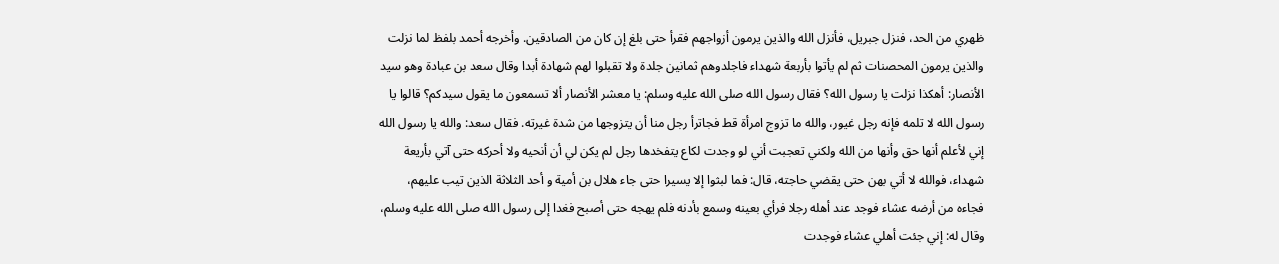ظهري من الحد، فنزل جبريل، فأنزل الله والذين يرمون أزواجهم فقرأ حتى بلغ إن كان من الصادقين. وأخرجه أحمد بلفظ لما نزلت والذين يرمون المحصنات ثم لم يأتوا بأربعة شهداء فاجلدوهم ثمانين جلدة ولا تقبلوا لهم شهادة أبدا وقال سعد بن عبادة وهو سيد الأنصار: أهكذا نزلت يا رسول الله؟ فقال رسول الله صلى الله عليه وسلم: يا معشر الأنصار ألا تسمعون ما يقول سيدكم؟ قالوا يا رسول الله لا تلمه فإنه رجل غيور، والله ما تزوج امرأة قط فجاترأ رجل منا أن يتزوجها من شدة غيرته. فقال سعد: والله يا رسول الله إني لأعلم أنها حق وأنها من الله ولكني تعجبت أني لو وجدت لكاع يتفخدها رجل لم يكن لي أن أنحيه ولا أحركه حتى آتي بأريعة شهداء، فوالله لا أتي بهن حتى يقضي حاجته، قال: فما لبثوا إلا يسيرا حتى جاء هلال بن أمية و أحد الثلاثة الذين تيب عليهم، فجاءه من أرضه عشاء فوجد عند أهله رجلا فرأي بعينه وسمع بأدنه فلم يهجه حتى أصبح فغدا إلى رسول الله صلى الله عليه وسلم، وقال له: إني جئت أهلي عشاء فوجدت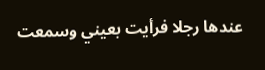عندها رجلا فرأيت بعيني وسمعت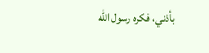بأذني، فكره رسول الله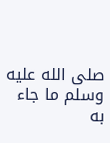صلى الله عليه وسلم ما جاء به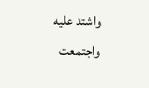واشتد عليه واجتمعت